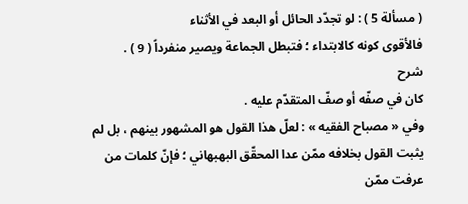( مسألة 5 ) : لو تجدّد الحائل أو البعد في الأثناء
فالأقوى كونه كالابتداء ؛ فتبطل الجماعة ويصير منفرداً ( 9 ) .
شرح
كان في صفّه أو صفّ المتقدّم عليه .
وفي « مصباح الفقيه » : لعلّ هذا القول هو المشهور بينهم ، بل لم يثبت القول بخلافه ممّن عدا المحقّق البهبهاني ؛ فإنّ كلمات من عرفت ممّن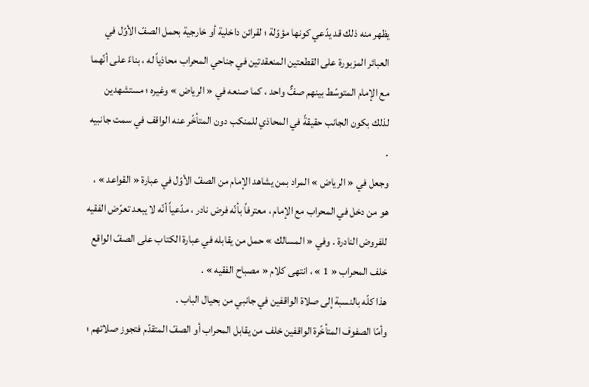يظهر منه ذلك قد يدّعي كونها مؤوّلة ؛ لقرائن داخلية أو خارجية بحمل الصفّ الأوّل في العبائر المزبورة على القطعتين المنعقدتين في جناحي المحراب محاذياً له ، بناءً على أنّهما مع الإمام المتوسّط بينهم صفٌّ واحد ، كما صنعه في « الرياض » وغيره ؛ مستشهدين لذلك بكون الجانب حقيقةً في المحاذي للمنكب دون المتأخّر عنه الواقف في سمت جانبيه .
وجعل في « الرياض » المراد بمن يشاهد الإمام من الصفّ الأوّل في عبارة « القواعد » ، هو من دخل في المحراب مع الإمام ، معترفاً بأنّه فرض نادر ، مدّعياً أنّه لا يبعد تعرّض الفقيه للفروض النادرة . وفي « المسالك » حمل من يقابله في عبارة الكتاب على الصفّ الواقع خلف المحراب « 1 » ، انتهى كلام « مصباح الفقيه » .
هذا كلّه بالنسبة إلى صلاة الواقفين في جانبي من بحيال الباب .
وأمّا الصفوف المتأخّرة الواقفين خلف من يقابل المحراب أو الصفّ المتقدّم فتجوز صلاتهم ؛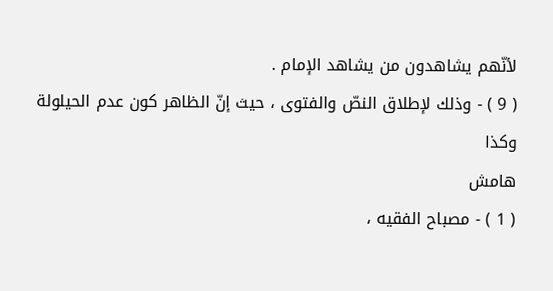لأنّهم يشاهدون من يشاهد الإمام .
( 9 ) - وذلك لإطلاق النصّ والفتوى ، حيث إنّ الظاهر كون عدم الحيلولة وكذا
هامش
( 1 ) - مصباح الفقيه ،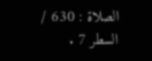الصلاة : 630 / السطر 7 .